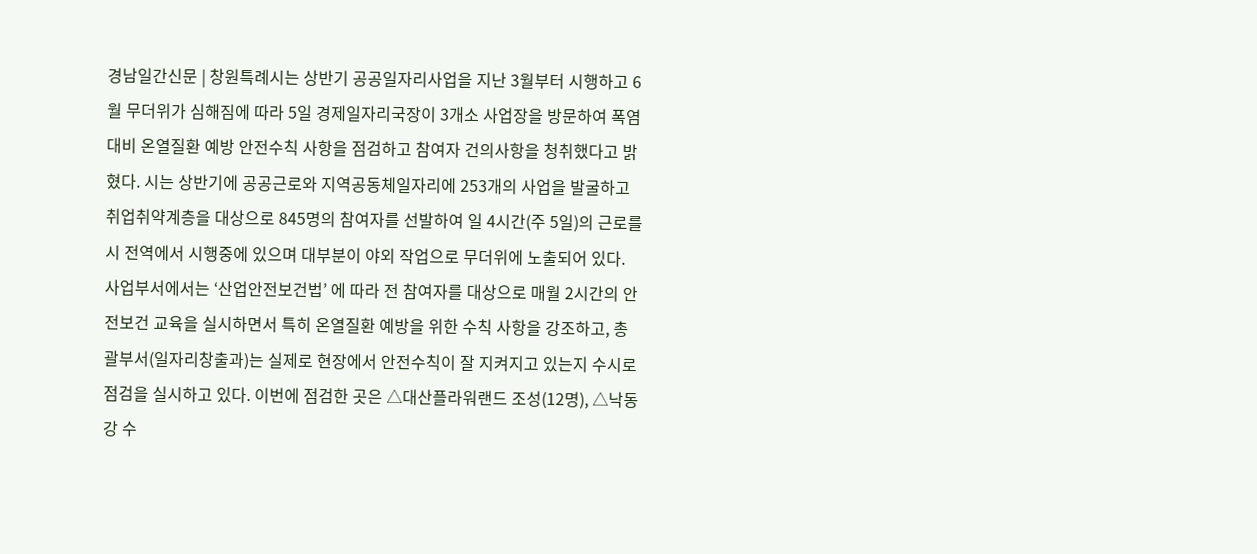경남일간신문 | 창원특례시는 상반기 공공일자리사업을 지난 3월부터 시행하고 6월 무더위가 심해짐에 따라 5일 경제일자리국장이 3개소 사업장을 방문하여 폭염 대비 온열질환 예방 안전수칙 사항을 점검하고 참여자 건의사항을 청취했다고 밝혔다. 시는 상반기에 공공근로와 지역공동체일자리에 253개의 사업을 발굴하고 취업취약계층을 대상으로 845명의 참여자를 선발하여 일 4시간(주 5일)의 근로를 시 전역에서 시행중에 있으며 대부분이 야외 작업으로 무더위에 노출되어 있다. 사업부서에서는 ‘산업안전보건법’ 에 따라 전 참여자를 대상으로 매월 2시간의 안전보건 교육을 실시하면서 특히 온열질환 예방을 위한 수칙 사항을 강조하고, 총괄부서(일자리창출과)는 실제로 현장에서 안전수칙이 잘 지켜지고 있는지 수시로 점검을 실시하고 있다. 이번에 점검한 곳은 △대산플라워랜드 조성(12명), △낙동강 수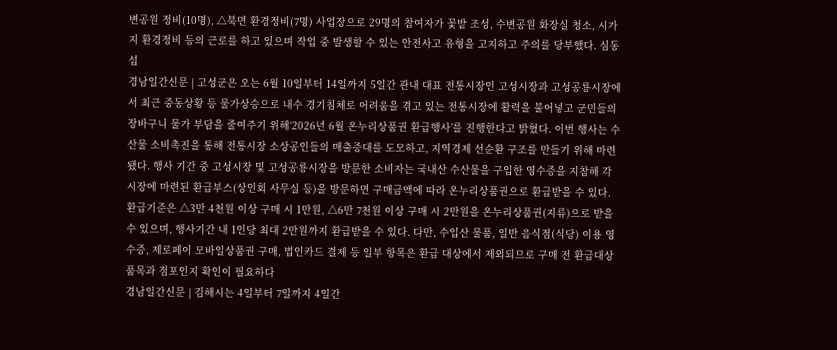변공원 정비(10명), △북면 환경정비(7명) 사업장으로 29명의 참여자가 꽃밭 조성, 수변공원 화장실 청소, 시가지 환경정비 등의 근로를 하고 있으며 작업 중 발생할 수 있는 안전사고 유형을 고지하고 주의를 당부했다. 심동섭
경남일간신문 | 고성군은 오는 6월 10일부터 14일까지 5일간 관내 대표 전통시장인 고성시장과 고성공룡시장에서 최근 중동상황 등 물가상승으로 내수 경기침체로 어려움을 겪고 있는 전통시장에 활력을 불어넣고 군민들의 장바구니 물가 부담을 줄여주기 위해‘2026년 6월 온누리상품권 환급행사’를 진행한다고 밝혔다. 이번 행사는 수산물 소비촉진을 통해 전통시장 소상공인들의 매출증대를 도모하고, 지역경제 선순환 구조를 만들기 위해 마련됐다. 행사 기간 중 고성시장 및 고성공룡시장을 방문한 소비자는 국내산 수산물을 구입한 영수증을 지참해 각 시장에 마련된 환급부스(상인회 사무실 등)을 방문하면 구매금액에 따라 온누리상품권으로 환급받을 수 있다. 환급기준은 △3만 4천원 이상 구매 시 1만원, △6만 7천원 이상 구매 시 2만원을 온누리상품권(지류)으로 받을 수 있으며, 행사기간 내 1인당 최대 2만원까지 환급받을 수 있다. 다만, 수입산 물품, 일반 음식점(식당) 이용 영수증, 제로페이 모바일상품권 구매, 법인카드 결제 등 일부 항목은 환급 대상에서 제외되므로 구매 전 환급대상 품목과 점포인지 확인이 필요하다
경남일간신문 | 김해시는 4일부터 7일까지 4일간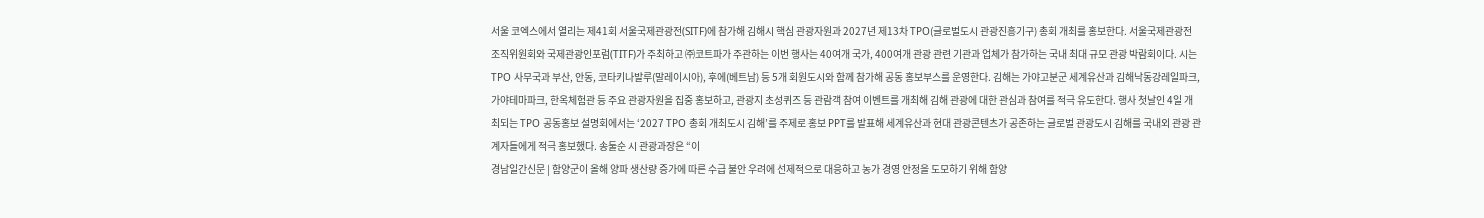서울 코엑스에서 열리는 제41회 서울국제관광전(SITF)에 참가해 김해시 핵심 관광자원과 2027년 제13차 TPO(글로벌도시 관광진흥기구) 총회 개최를 홍보한다. 서울국제관광전 조직위원회와 국제관광인포럼(TITF)가 주최하고 ㈜코트파가 주관하는 이번 행사는 40여개 국가, 400여개 관광 관련 기관과 업체가 참가하는 국내 최대 규모 관광 박람회이다. 시는 TPO 사무국과 부산, 안동, 코타키나발루(말레이시아), 후에(베트남) 등 5개 회원도시와 함께 참가해 공동 홍보부스를 운영한다. 김해는 가야고분군 세계유산과 김해낙동강레일파크, 가야테마파크, 한옥체험관 등 주요 관광자원을 집중 홍보하고, 관광지 초성퀴즈 등 관람객 참여 이벤트를 개최해 김해 관광에 대한 관심과 참여를 적극 유도한다. 행사 첫날인 4일 개최되는 TPO 공동홍보 설명회에서는 ‘2027 TPO 총회 개최도시 김해’를 주제로 홍보 PPT를 발표해 세계유산과 현대 관광콘텐츠가 공존하는 글로벌 관광도시 김해를 국내외 관광 관계자들에게 적극 홍보했다. 송둘순 시 관광과장은 “이
경남일간신문 | 함양군이 올해 양파 생산량 증가에 따른 수급 불안 우려에 선제적으로 대응하고 농가 경영 안정을 도모하기 위해 함양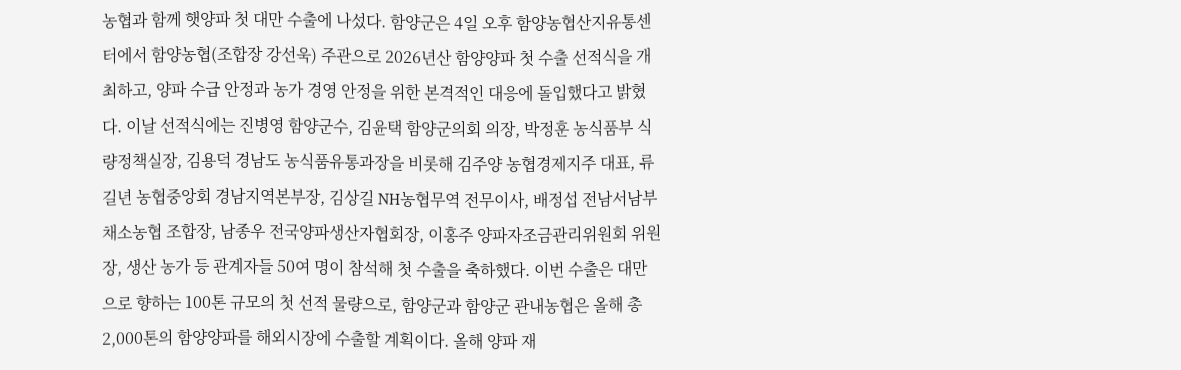농협과 함께 햇양파 첫 대만 수출에 나섰다. 함양군은 4일 오후 함양농협산지유통센터에서 함양농협(조합장 강선욱) 주관으로 2026년산 함양양파 첫 수출 선적식을 개최하고, 양파 수급 안정과 농가 경영 안정을 위한 본격적인 대응에 돌입했다고 밝혔다. 이날 선적식에는 진병영 함양군수, 김윤택 함양군의회 의장, 박정훈 농식품부 식량정책실장, 김용덕 경남도 농식품유통과장을 비롯해 김주양 농협경제지주 대표, 류길년 농협중앙회 경남지역본부장, 김상길 NH농협무역 전무이사, 배정섭 전남서남부채소농협 조합장, 남종우 전국양파생산자협회장, 이홍주 양파자조금관리위원회 위원장, 생산 농가 등 관계자들 50여 명이 참석해 첫 수출을 축하했다. 이번 수출은 대만으로 향하는 100톤 규모의 첫 선적 물량으로, 함양군과 함양군 관내농협은 올해 총 2,000톤의 함양양파를 해외시장에 수출할 계획이다. 올해 양파 재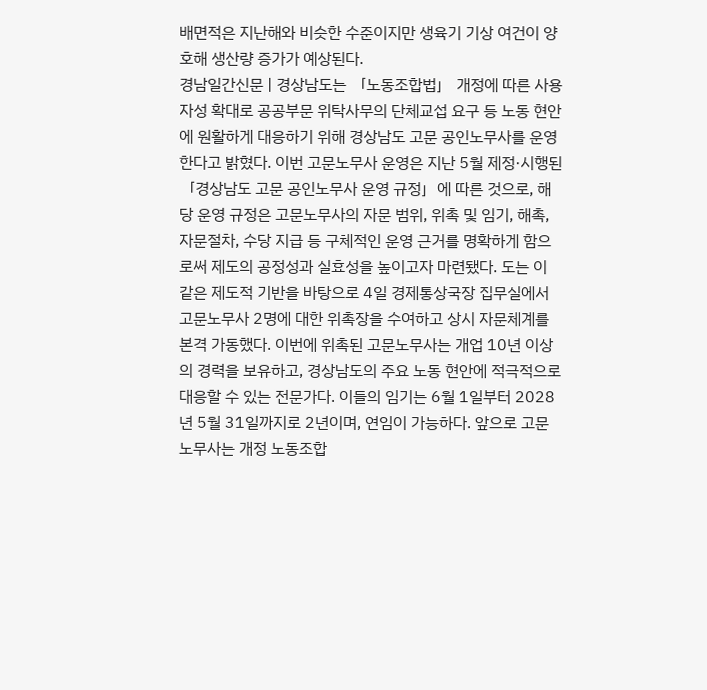배면적은 지난해와 비슷한 수준이지만 생육기 기상 여건이 양호해 생산량 증가가 예상된다.
경남일간신문 | 경상남도는 「노동조합법」 개정에 따른 사용자성 확대로 공공부문 위탁사무의 단체교섭 요구 등 노동 현안에 원활하게 대응하기 위해 경상남도 고문 공인노무사를 운영한다고 밝혔다. 이번 고문노무사 운영은 지난 5월 제정·시행된 「경상남도 고문 공인노무사 운영 규정」에 따른 것으로, 해당 운영 규정은 고문노무사의 자문 범위, 위촉 및 임기, 해촉, 자문절차, 수당 지급 등 구체적인 운영 근거를 명확하게 함으로써 제도의 공정성과 실효성을 높이고자 마련됐다. 도는 이 같은 제도적 기반을 바탕으로 4일 경제통상국장 집무실에서 고문노무사 2명에 대한 위촉장을 수여하고 상시 자문체계를 본격 가동했다. 이번에 위촉된 고문노무사는 개업 10년 이상의 경력을 보유하고, 경상남도의 주요 노동 현안에 적극적으로 대응할 수 있는 전문가다. 이들의 임기는 6월 1일부터 2028년 5월 31일까지로 2년이며, 연임이 가능하다. 앞으로 고문노무사는 개정 노동조합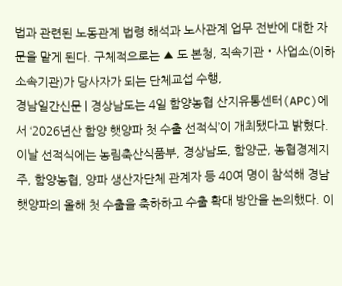법과 관련된 노동관계 법령 해석과 노사관계 업무 전반에 대한 자문을 맡게 된다. 구체적으로는 ▲ 도 본청, 직속기관‧사업소(이하 소속기관)가 당사자가 되는 단체교섭 수행,
경남일간신문 | 경상남도는 4일 함양농협 산지유통센터(APC)에서 ‘2026년산 함양 햇양파 첫 수출 선적식’이 개최됐다고 밝혔다. 이날 선적식에는 농림축산식품부, 경상남도, 함양군, 농협경제지주, 함양농협, 양파 생산자단체 관계자 등 40여 명이 참석해 경남 햇양파의 올해 첫 수출을 축하하고 수출 확대 방안을 논의했다. 이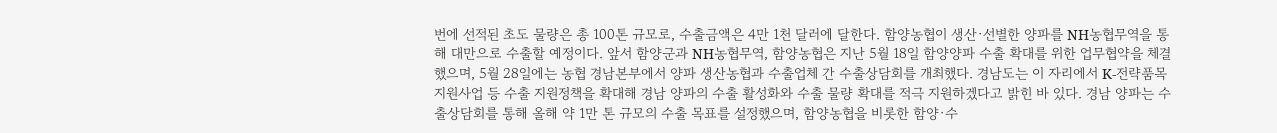번에 선적된 초도 물량은 총 100톤 규모로, 수출금액은 4만 1천 달러에 달한다. 함양농협이 생산·선별한 양파를 NH농협무역을 통해 대만으로 수출할 예정이다. 앞서 함양군과 NH농협무역, 함양농협은 지난 5월 18일 함양양파 수출 확대를 위한 업무협약을 체결했으며, 5월 28일에는 농협 경남본부에서 양파 생산농협과 수출업체 간 수출상담회를 개최했다. 경남도는 이 자리에서 K-전략품목 지원사업 등 수출 지원정책을 확대해 경남 양파의 수출 활성화와 수출 물량 확대를 적극 지원하겠다고 밝힌 바 있다. 경남 양파는 수출상담회를 통해 올해 약 1만 톤 규모의 수출 목표를 설정했으며, 함양농협을 비롯한 함양·수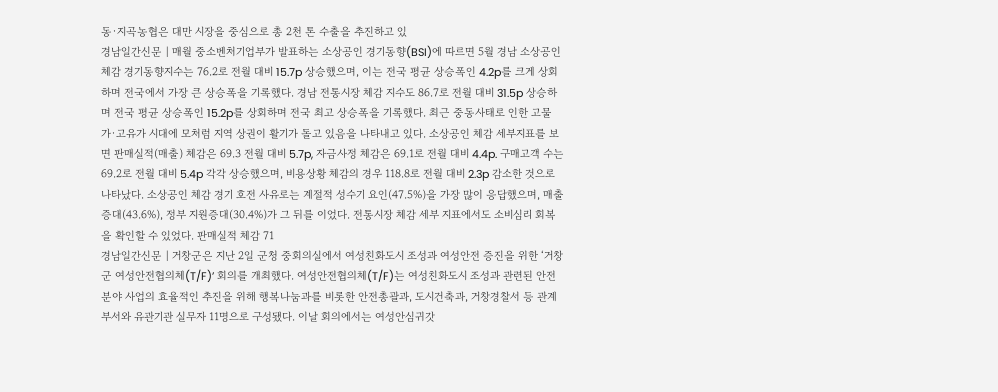동·지곡농협은 대만 시장을 중심으로 총 2천 톤 수출을 추진하고 있
경남일간신문 | 매월 중소벤처기업부가 발표하는 소상공인 경기동향(BSI)에 따르면 5월 경남 소상공인 체감 경기동향지수는 76.2로 전월 대비 15.7p 상승했으며, 이는 전국 평균 상승폭인 4.2p를 크게 상회하며 전국에서 가장 큰 상승폭을 기록했다. 경남 전통시장 체감 지수도 86.7로 전월 대비 31.5p 상승하며 전국 평균 상승폭인 15.2p를 상회하며 전국 최고 상승폭을 기록했다. 최근 중동사태로 인한 고물가·고유가 시대에 모처럼 지역 상권이 활기가 돌고 있음을 나타내고 있다. 소상공인 체감 세부지표를 보면 판매실적(매출) 체감은 69.3 전월 대비 5.7p, 자금사정 체감은 69.1로 전월 대비 4.4p. 구매고객 수는 69.2로 전월 대비 5.4p 각각 상승했으며, 비용상황 체감의 경우 118.8로 전월 대비 2.3p 감소한 것으로 나타났다. 소상공인 체감 경기 호전 사유로는 계절적 성수기 요인(47.5%)을 가장 많이 응답했으며, 매출 증대(43.6%), 정부 지원증대(30.4%)가 그 뒤를 이었다. 전통시장 체감 세부 지표에서도 소비심리 회복을 확인할 수 있었다. 판매실적 체감 71
경남일간신문 | 거창군은 지난 2일 군청 중회의실에서 여성친화도시 조성과 여성안전 증진을 위한 ‘거창군 여성안전협의체(T/F)’ 회의를 개최했다. 여성안전협의체(T/F)는 여성친화도시 조성과 관련된 안전 분야 사업의 효율적인 추진을 위해 행복나눔과를 비롯한 안전총괄과, 도시건축과, 거창경찰서 등 관계 부서와 유관기관 실무자 11명으로 구성됐다. 이날 회의에서는 여성안심귀갓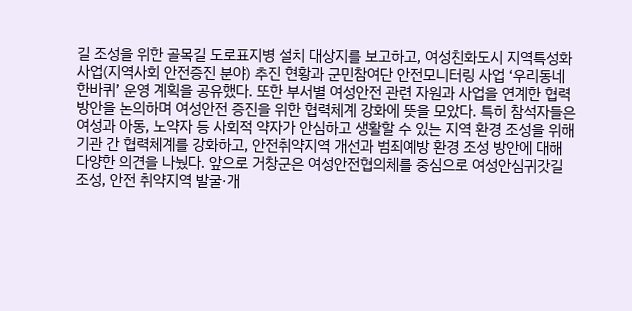길 조성을 위한 골목길 도로표지병 설치 대상지를 보고하고, 여성친화도시 지역특성화사업(지역사회 안전증진 분야) 추진 현황과 군민참여단 안전모니터링 사업 ‘우리동네 한바퀴’ 운영 계획을 공유했다. 또한 부서별 여성안전 관련 자원과 사업을 연계한 협력 방안을 논의하며 여성안전 증진을 위한 협력체계 강화에 뜻을 모았다. 특히 참석자들은 여성과 아동, 노약자 등 사회적 약자가 안심하고 생활할 수 있는 지역 환경 조성을 위해 기관 간 협력체계를 강화하고, 안전취약지역 개선과 범죄예방 환경 조성 방안에 대해 다양한 의견을 나눴다. 앞으로 거창군은 여성안전협의체를 중심으로 여성안심귀갓길 조성, 안전 취약지역 발굴·개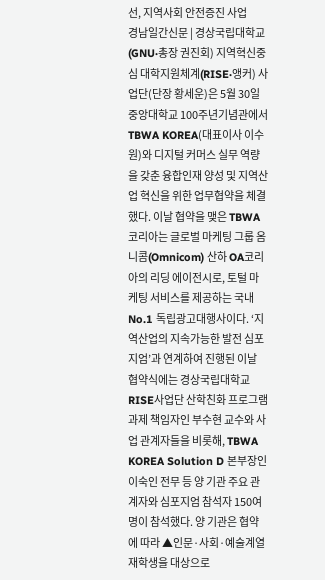선, 지역사회 안전증진 사업
경남일간신문 | 경상국립대학교(GNU·총장 권진회) 지역혁신중심 대학지원체계(RISE·앵커) 사업단(단장 황세운)은 5월 30일 중앙대학교 100주년기념관에서 TBWA KOREA(대표이사 이수원)와 디지털 커머스 실무 역량을 갖춘 융합인재 양성 및 지역산업 혁신을 위한 업무협약을 체결했다. 이날 협약을 맺은 TBWA코리아는 글로벌 마케팅 그룹 옴니콤(Omnicom) 산하 OA코리아의 리딩 에이전시로, 토털 마케팅 서비스를 제공하는 국내 No.1 독립광고대행사이다. ‘지역산업의 지속가능한 발전 심포지엄’과 연계하여 진행된 이날 협약식에는 경상국립대학교 RISE사업단 산학친화 프로그램 과제 책임자인 부수현 교수와 사업 관계자들을 비롯해, TBWA KOREA Solution D 본부장인 이숙인 전무 등 양 기관 주요 관계자와 심포지엄 참석자 150여 명이 참석했다. 양 기관은 협약에 따라 ▲인문·사회·예술계열 재학생을 대상으로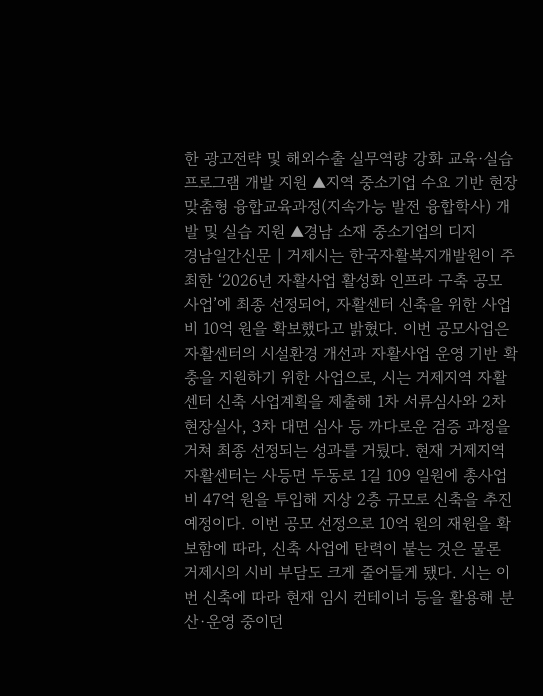한 광고전략 및 해외수출 실무역량 강화 교육·실습 프로그램 개발 지원 ▲지역 중소기업 수요 기반 현장맞춤형 융합교육과정(지속가능 발전 융합학사) 개발 및 실습 지원 ▲경남 소재 중소기업의 디지
경남일간신문 | 거제시는 한국자활복지개발원이 주최한 ‘2026년 자활사업 활성화 인프라 구축 공모 사업’에 최종 선정되어, 자활센터 신축을 위한 사업비 10억 원을 확보했다고 밝혔다. 이번 공모사업은 자활센터의 시설환경 개선과 자활사업 운영 기반 확충을 지원하기 위한 사업으로, 시는 거제지역 자활센터 신축 사업계획을 제출해 1차 서류심사와 2차 현장실사, 3차 대면 심사 등 까다로운 검증 과정을 거쳐 최종 선정되는 성과를 거뒀다. 현재 거제지역자활센터는 사등면 두동로 1길 109 일원에 총사업비 47억 원을 투입해 지상 2층 규모로 신축을 추진 예정이다. 이번 공모 선정으로 10억 원의 재원을 확보함에 따라, 신축 사업에 탄력이 붙는 것은 물론 거제시의 시비 부담도 크게 줄어들게 됐다. 시는 이번 신축에 따라 현재 임시 컨테이너 등을 활용해 분산·운영 중이던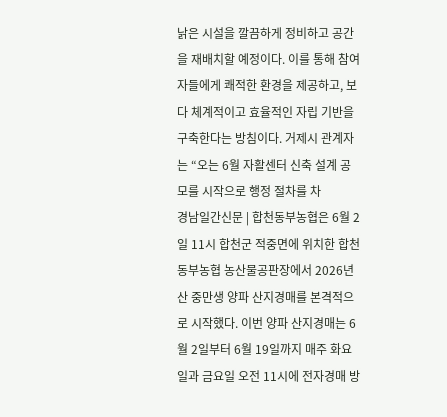낡은 시설을 깔끔하게 정비하고 공간을 재배치할 예정이다. 이를 통해 참여자들에게 쾌적한 환경을 제공하고, 보다 체계적이고 효율적인 자립 기반을 구축한다는 방침이다. 거제시 관계자는 “오는 6월 자활센터 신축 설계 공모를 시작으로 행정 절차를 차
경남일간신문 | 합천동부농협은 6월 2일 11시 합천군 적중면에 위치한 합천동부농협 농산물공판장에서 2026년산 중만생 양파 산지경매를 본격적으로 시작했다. 이번 양파 산지경매는 6월 2일부터 6월 19일까지 매주 화요일과 금요일 오전 11시에 전자경매 방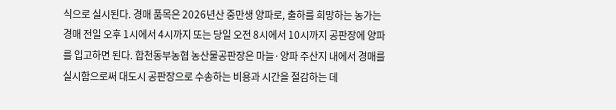식으로 실시된다. 경매 품목은 2026년산 중만생 양파로, 출하를 희망하는 농가는 경매 전일 오후 1시에서 4시까지 또는 당일 오전 8시에서 10시까지 공판장에 양파를 입고하면 된다. 합천동부농협 농산물공판장은 마늘·양파 주산지 내에서 경매를 실시함으로써 대도시 공판장으로 수송하는 비용과 시간을 절감하는 데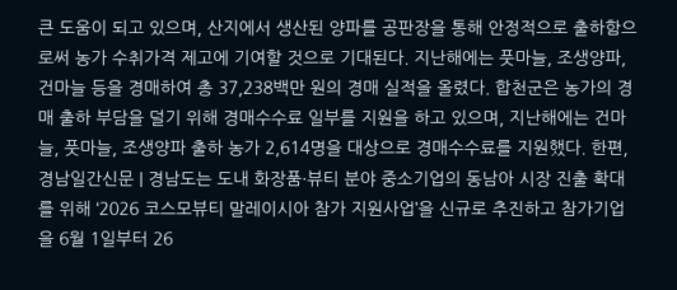큰 도움이 되고 있으며, 산지에서 생산된 양파를 공판장을 통해 안정적으로 출하함으로써 농가 수취가격 제고에 기여할 것으로 기대된다. 지난해에는 풋마늘, 조생양파, 건마늘 등을 경매하여 총 37,238백만 원의 경매 실적을 올렸다. 합천군은 농가의 경매 출하 부담을 덜기 위해 경매수수료 일부를 지원을 하고 있으며, 지난해에는 건마늘, 풋마늘, 조생양파 출하 농가 2,614명을 대상으로 경매수수료를 지원했다. 한편,
경남일간신문 | 경남도는 도내 화장품·뷰티 분야 중소기업의 동남아 시장 진출 확대를 위해 ‘2026 코스모뷰티 말레이시아 참가 지원사업’을 신규로 추진하고 참가기업을 6월 1일부터 26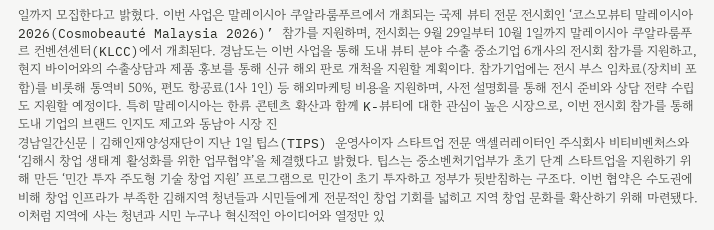일까지 모집한다고 밝혔다. 이번 사업은 말레이시아 쿠알라룸푸르에서 개최되는 국제 뷰티 전문 전시회인 ‘코스모뷰티 말레이시아 2026(Cosmobeauté Malaysia 2026)’ 참가를 지원하며, 전시회는 9월 29일부터 10월 1일까지 말레이시아 쿠알라룸푸르 컨벤션센터(KLCC)에서 개최된다. 경남도는 이번 사업을 통해 도내 뷰티 분야 수출 중소기업 6개사의 전시회 참가를 지원하고, 현지 바이어와의 수출상담과 제품 홍보를 통해 신규 해외 판로 개척을 지원할 계획이다. 참가기업에는 전시 부스 임차료(장치비 포함)를 비롯해 통역비 50%, 편도 항공료(1사 1인) 등 해외마케팅 비용을 지원하며, 사전 설명회를 통해 전시 준비와 상담 전략 수립도 지원할 예정이다. 특히 말레이시아는 한류 콘텐츠 확산과 함께 K-뷰티에 대한 관심이 높은 시장으로, 이번 전시회 참가를 통해 도내 기업의 브랜드 인지도 제고와 동남아 시장 진
경남일간신문 | 김해인재양성재단이 지난 1일 팁스(TIPS) 운영사이자 스타트업 전문 액셀러레이터인 주식회사 비티비벤처스와 ‘김해시 창업 생태계 활성화를 위한 업무협약’을 체결했다고 밝혔다. 팁스는 중소벤처기업부가 초기 단계 스타트업을 지원하기 위해 만든 ‘민간 투자 주도형 기술 창업 지원’ 프로그램으로 민간이 초기 투자하고 정부가 뒷받침하는 구조다. 이번 협약은 수도권에 비해 창업 인프라가 부족한 김해지역 청년들과 시민들에게 전문적인 창업 기회를 넓히고 지역 창업 문화를 확산하기 위해 마련됐다. 이처럼 지역에 사는 청년과 시민 누구나 혁신적인 아이디어와 열정만 있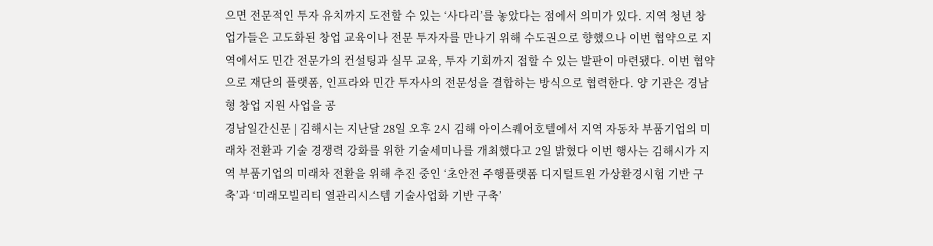으면 전문적인 투자 유치까지 도전할 수 있는 ‘사다리’를 놓았다는 점에서 의미가 있다. 지역 청년 창업가들은 고도화된 창업 교육이나 전문 투자자를 만나기 위해 수도권으로 향했으나 이번 협약으로 지역에서도 민간 전문가의 컨설팅과 실무 교육, 투자 기회까지 접할 수 있는 발판이 마련됐다. 이번 협약으로 재단의 플랫폼, 인프라와 민간 투자사의 전문성을 결합하는 방식으로 협력한다. 양 기관은 경남형 창업 지원 사업을 공
경남일간신문 | 김해시는 지난달 28일 오후 2시 김해 아이스퀘어호텔에서 지역 자동차 부품기업의 미래차 전환과 기술 경쟁력 강화를 위한 기술세미나를 개최했다고 2일 밝혔다 이번 행사는 김해시가 지역 부품기업의 미래차 전환을 위해 추진 중인 ‘초안전 주행플랫폼 디지털트윈 가상환경시험 기반 구축’과 ‘미래모빌리티 열관리시스템 기술사업화 기반 구축’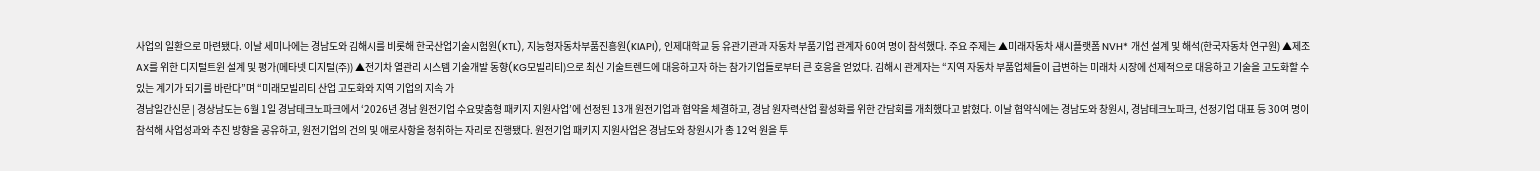사업의 일환으로 마련됐다. 이날 세미나에는 경남도와 김해시를 비롯해 한국산업기술시험원(KTL), 지능형자동차부품진흥원(KIAPI), 인제대학교 등 유관기관과 자동차 부품기업 관계자 60여 명이 참석했다. 주요 주제는 ▲미래자동차 섀시플랫폼 NVH* 개선 설계 및 해석(한국자동차 연구원) ▲제조 AX를 위한 디지털트윈 설계 및 평가(메타넷 디지털(주)) ▲전기차 열관리 시스템 기술개발 동향(KG모빌리티)으로 최신 기술트렌드에 대응하고자 하는 참가기업들로부터 큰 호응을 얻었다. 김해시 관계자는 “지역 자동차 부품업체들이 급변하는 미래차 시장에 선제적으로 대응하고 기술을 고도화할 수 있는 계기가 되기를 바란다”며 “미래모빌리티 산업 고도화와 지역 기업의 지속 가
경남일간신문 | 경상남도는 6월 1일 경남테크노파크에서 ‘2026년 경남 원전기업 수요맞춤형 패키지 지원사업’에 선정된 13개 원전기업과 협약을 체결하고, 경남 원자력산업 활성화를 위한 간담회를 개최했다고 밝혔다. 이날 협약식에는 경남도와 창원시, 경남테크노파크, 선정기업 대표 등 30여 명이 참석해 사업성과와 추진 방향을 공유하고, 원전기업의 건의 및 애로사항을 청취하는 자리로 진행됐다. 원전기업 패키지 지원사업은 경남도와 창원시가 총 12억 원을 투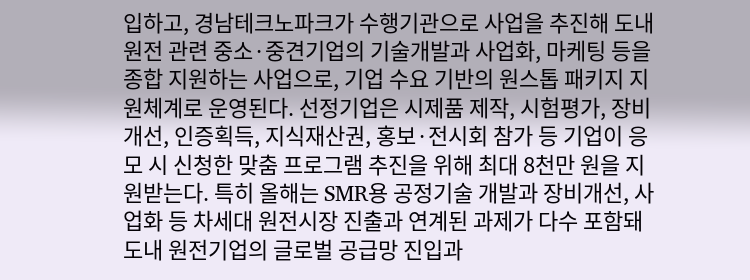입하고, 경남테크노파크가 수행기관으로 사업을 추진해 도내 원전 관련 중소·중견기업의 기술개발과 사업화, 마케팅 등을 종합 지원하는 사업으로, 기업 수요 기반의 원스톱 패키지 지원체계로 운영된다. 선정기업은 시제품 제작, 시험평가, 장비개선, 인증획득, 지식재산권, 홍보·전시회 참가 등 기업이 응모 시 신청한 맞춤 프로그램 추진을 위해 최대 8천만 원을 지원받는다. 특히 올해는 SMR용 공정기술 개발과 장비개선, 사업화 등 차세대 원전시장 진출과 연계된 과제가 다수 포함돼 도내 원전기업의 글로벌 공급망 진입과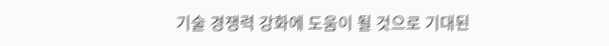기술 경쟁력 강화에 도움이 될 것으로 기대된